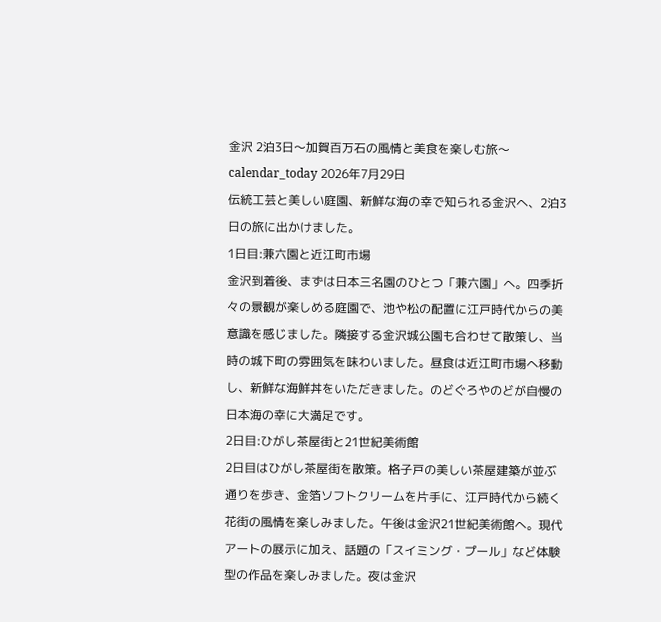金沢 2泊3日〜加賀百万石の風情と美食を楽しむ旅〜
calendar_today 2026年7月29日
伝統工芸と美しい庭園、新鮮な海の幸で知られる金沢へ、2泊3日の旅に出かけました。
1日目:兼六園と近江町市場
金沢到着後、まずは日本三名園のひとつ「兼六園」へ。四季折々の景観が楽しめる庭園で、池や松の配置に江戸時代からの美意識を感じました。隣接する金沢城公園も合わせて散策し、当時の城下町の雰囲気を味わいました。昼食は近江町市場へ移動し、新鮮な海鮮丼をいただきました。のどぐろやのどが自慢の日本海の幸に大満足です。
2日目:ひがし茶屋街と21世紀美術館
2日目はひがし茶屋街を散策。格子戸の美しい茶屋建築が並ぶ通りを歩き、金箔ソフトクリームを片手に、江戸時代から続く花街の風情を楽しみました。午後は金沢21世紀美術館へ。現代アートの展示に加え、話題の「スイミング・プール」など体験型の作品を楽しみました。夜は金沢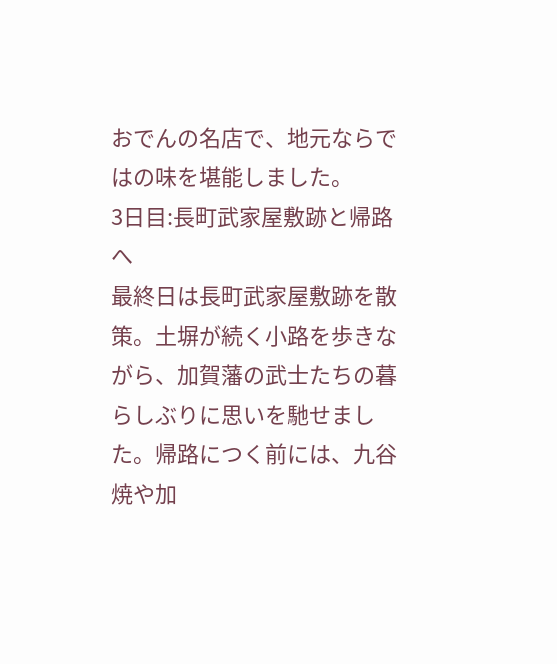おでんの名店で、地元ならではの味を堪能しました。
3日目:長町武家屋敷跡と帰路へ
最終日は長町武家屋敷跡を散策。土塀が続く小路を歩きながら、加賀藩の武士たちの暮らしぶりに思いを馳せました。帰路につく前には、九谷焼や加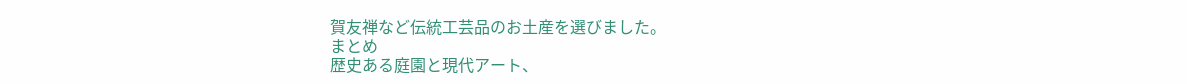賀友禅など伝統工芸品のお土産を選びました。
まとめ
歴史ある庭園と現代アート、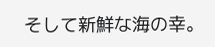そして新鮮な海の幸。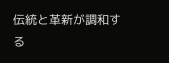伝統と革新が調和する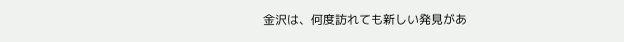金沢は、何度訪れても新しい発見があ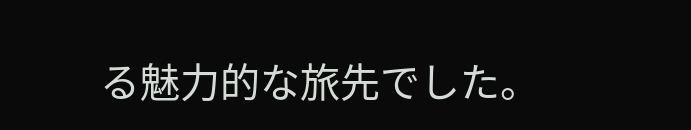る魅力的な旅先でした。